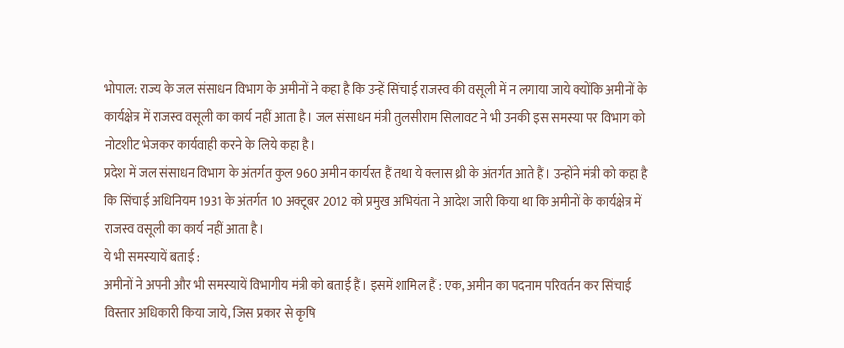भोपाल: राज्य के जल संसाधन विभाग के अमीनों ने कहा है कि उन्हें सिंचाई राजस्व की वसूली में न लगाया जाये क्योंकि अमीनों के कार्यक्षेत्र में राजस्व वसूली का कार्य नहीं आता है। जल संसाधन मंत्री तुलसीराम सिलावट ने भी उनकी इस समस्या पर विभाग को नोटशीट भेजकर कार्यवाही करने के लिये कहा है।
प्रदेश में जल संसाधन विभाग के अंतर्गत कुल 960 अमीन कार्यरत हैं तथा ये क्लास थ्री के अंतर्गत आते हैं। उन्होंने मंत्री को कहा है कि सिंचाई अधिनियम 1931 के अंतर्गत 10 अक्टूबर 2012 को प्रमुख अभियंता ने आदेश जारी किया था कि अमीनों के कार्यक्षेत्र में राजस्व वसूली का कार्य नहीं आता है।
ये भी समस्यायें बताई :
अमीनों ने अपनी और भी समस्यायें विभागीय मंत्री को बताई हैं। इसमें शामिल हैं : एक, अमीन का पदनाम परिवर्तन कर सिंचाई विस्तार अधिकारी किया जाये, जिस प्रकार से कृषि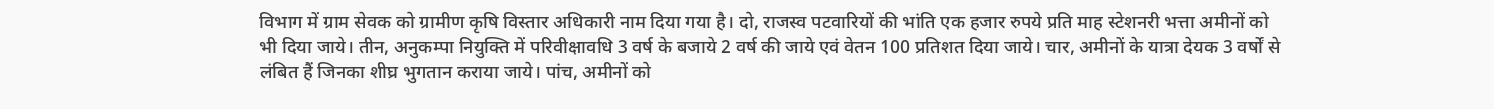विभाग में ग्राम सेवक को ग्रामीण कृषि विस्तार अधिकारी नाम दिया गया है। दो, राजस्व पटवारियों की भांति एक हजार रुपये प्रति माह स्टेशनरी भत्ता अमीनों को भी दिया जाये। तीन, अनुकम्पा नियुक्ति में परिवीक्षावधि 3 वर्ष के बजाये 2 वर्ष की जाये एवं वेतन 100 प्रतिशत दिया जाये। चार, अमीनों के यात्रा देयक 3 वर्षों से लंबित हैं जिनका शीघ्र भुगतान कराया जाये। पांच, अमीनों को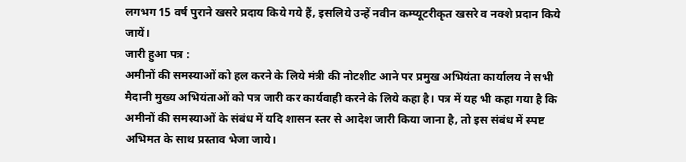लगभग 15 वर्ष पुराने खसरे प्रदाय किये गये हैं, इसलिये उन्हें नवीन कम्प्यूटरीकृत खसरे व नक्शे प्रदान किये जायें।
जारी हुआ पत्र :
अमीनों की समस्याओं को हल करने के लिये मंत्री की नोटशीट आने पर प्रमुख अभियंता कार्यालय ने सभी मैदानी मुख्य अभियंताओं को पत्र जारी कर कार्यवाही करने के लिये कहा है। पत्र में यह भी कहा गया है कि अमीनों की समस्याओं के संबंध में यदि शासन स्तर से आदेश जारी किया जाना है, तो इस संबंध में स्पष्ट अभिमत के साथ प्रस्ताव भेजा जाये।